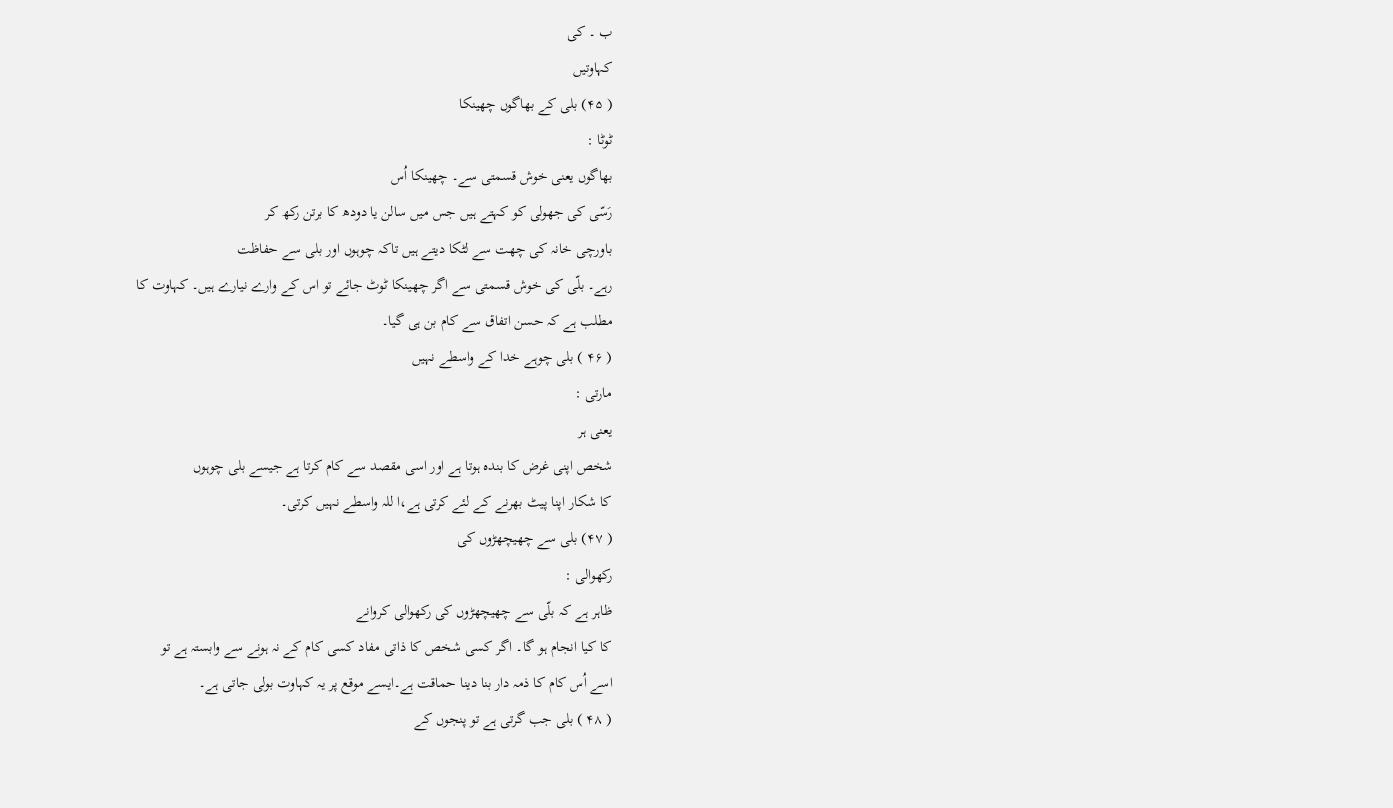ب ۔ کی
کہاوتیں
( ۴۵) بلی کے بھاگوں چھینکا
ٹوٹا :
بھاگوں یعنی خوش قسمتی سے۔ چھینکا اُس
رَسّی کی جھولی کو کہتے ہیں جس میں سالن یا دودھ کا برتن رکھ کر
باورچی خانہ کی چھت سے لٹکا دیتے ہیں تاکہ چوہوں اور بلی سے حفاظت
رہے۔ بلّی کی خوش قسمتی سے اگر چھینکا ٹوٹ جائے تو اس کے وارے نیارے ہیں۔ کہاوت کا
مطلب ہے کہ حسن اتفاق سے کام بن ہی گیا۔
( ۴۶ ) بلی چوہے خدا کے واسطے نہیں
مارتی :
یعنی ہر
شخص اپنی غرض کا بندہ ہوتا ہے اور اسی مقصد سے کام کرتا ہے جیسے بلی چوہوں
کا شکار اپنا پیٹ بھرنے کے لئے کرتی ہے،ا للہ واسطے نہیں کرتی۔
( ۴۷) بلی سے چھیچھڑوں کی
رکھوالی :
ظاہر ہے کہ بلّی سے چھیچھڑوں کی رکھوالی کروانے
کا کیا انجام ہو گا۔ اگر کسی شخص کا ذاتی مفاد کسی کام کے نہ ہونے سے وابستہ ہے تو
اسے اُس کام کا ذمہ دار بنا دینا حماقت ہے۔ایسے موقع پر یہ کہاوت بولی جاتی ہے۔
( ۴۸ ) بلی جب گرتی ہے تو پنجوں کے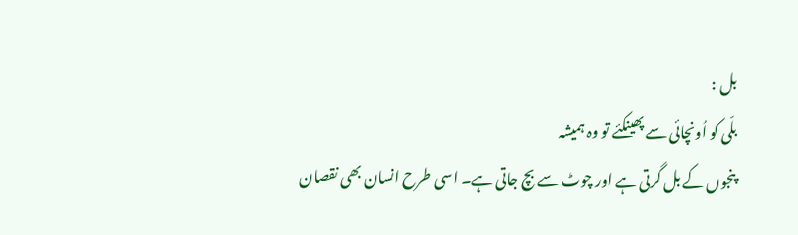بل :
بلّی کو اُونچائی سے پھینکئے تو وہ ہمیشہ
پنجوں کے بل گرتی ہے اور چوٹ سے بچ جاتی ہے۔ اسی طرح انسان بھی نقصان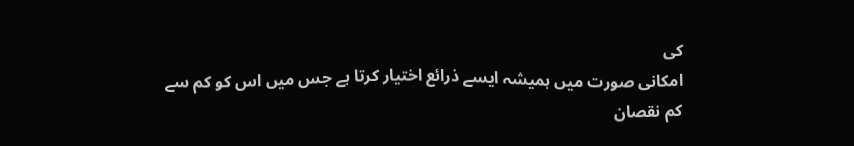کی
امکانی صورت میں ہمیشہ ایسے ذرائع اختیار کرتا ہے جس میں اس کو کم سے
کم نقصان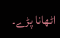اٹھانا پڑے۔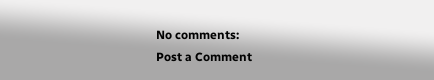No comments:
Post a Comment